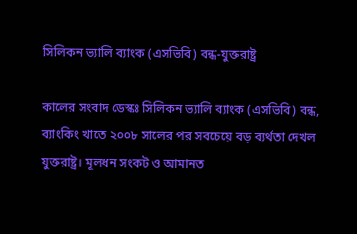সিলিকন ভ্যালি ব্যাংক (এসভিবি) বন্ধ-যুক্তরাষ্ট্র

কালের সংবাদ ডেস্কঃ সিলিকন ভ্যালি ব্যাংক (এসভিবি) বন্ধ, ব্যাংকিং খাতে ২০০৮ সালের পর সবচেয়ে বড় ব্যর্থতা দেখল যুক্তরাষ্ট্র। মূলধন সংকট ও আমানত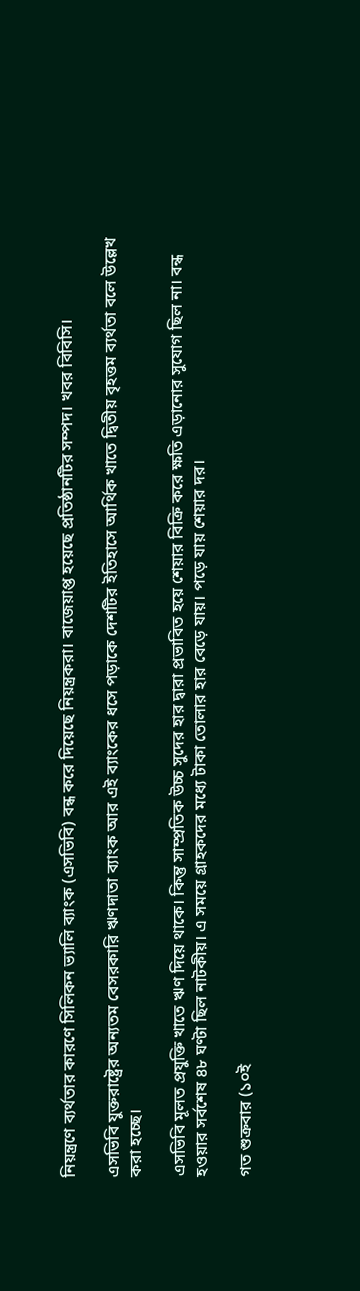নিয়ন্ত্রণে ব্যর্থতার কারণে সিলিকন ভ্যালি ব্যাংক (এসভিবি) বন্ধ করে দিয়েছে নিয়ন্ত্রকরা। বাজেয়াপ্ত হয়েছে প্রতিষ্ঠানটির সম্পদ। খবর বিবিসি।

এসভিবি যুক্তরাষ্ট্রের অন্যতম বেসরকারি ঋণদাতা ব্যাংক আর এই ব্যাংকের ধসে পড়াকে দেশটির ইতিহাসে আর্থিক খাতে দ্বিতীয় বৃহত্তম ব্যর্থতা বলে উল্লেখ করা হচ্ছে।

এসভিবি মূলত প্রযুক্তি খাতে ঋণ দিয়ে থাকে। কিন্তু সাম্প্রতিক উচ্চ সুদের হার দ্বারা প্রভাবিত হয়ে শেয়ার বিক্রি করে ক্ষতি এড়ানোর সুযোগ ছিল না। বন্ধ হওয়ার সর্বশেষ ৪৮ ঘণ্টা ছিল নাটকীয়। এ সময়ে গ্রাহকদের মধ্যে টাকা তোলার হার বেড়ে যায়। পড়ে যায় শেয়ার দর।

গত শুক্রবার (১০ই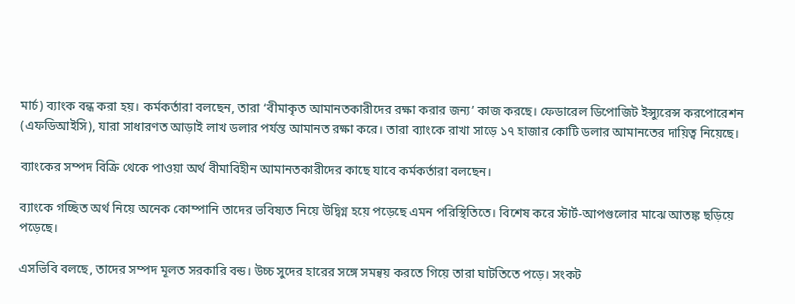মার্চ) ব্যাংক বন্ধ করা হয়। কর্মকর্তারা বলছেন, তারা ‘বীমাকৃত আমানতকারীদের রক্ষা করার জন্য’ কাজ করছে। ফেডারেল ডিপোজিট ইন্স্যুরেন্স করপোরেশন (এফডিআইসি), যারা সাধারণত আড়াই লাখ ডলার পর্যন্ত আমানত রক্ষা করে। তারা ব্যাংকে রাখা সাড়ে ১৭ হাজার কোটি ডলার আমানতের দায়িত্ব নিয়েছে।

ব্যাংকের সম্পদ বিক্রি থেকে পাওয়া অর্থ বীমাবিহীন আমানতকারীদের কাছে যাবে কর্মকর্তারা বলছেন।

ব্যাংকে গচ্ছিত অর্থ নিয়ে অনেক কোম্পানি তাদের ভবিষ্যত নিয়ে উদ্বিগ্ন হয়ে পড়েছে এমন পরিস্থিতিতে। বিশেষ করে স্টার্ট-আপগুলোর মাঝে আতঙ্ক ছড়িয়ে পড়েছে।

এসভিবি বলছে, তাদের সম্পদ মূলত সরকারি বন্ড। উচ্চ সুদের হারের সঙ্গে সমন্বয় করতে গিয়ে তারা ঘাটতিতে পড়ে। সংকট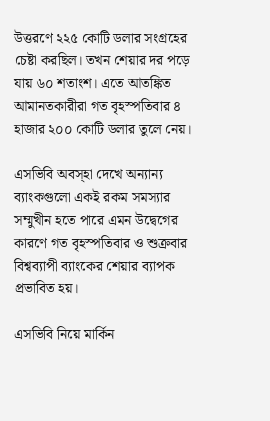উত্তরণে ২২৫ কোটি ডলার সংগ্রহের চেষ্টা করছিল। তখন শেয়ার দর পড়ে যায় ৬০ শতাংশ। এতে আতঙ্কিত আমানতকারীরা গত বৃহস্পতিবার ৪ হাজার ২০০ কোটি ডলার তুলে নেয়।

এসভিবি অবস্হা দেখে অন্যান্য ব্যাংকগুলো একই রকম সমস্যার সম্মুখীন হতে পারে এমন উদ্বেগের কারণে গত বৃহস্পতিবার ও শুক্রবার বিশ্বব্যাপী ব্যাংকের শেয়ার ব্যাপক প্রভাবিত হয়।

এসভিবি নিয়ে মার্কিন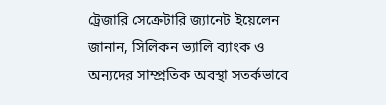ট্রেজারি সেক্রেটারি জ্যানেট ইয়েলেন জানান, সিলিকন ভ্যালি ব্যাংক ও অন্যদের সাম্প্রতিক অবস্থা সতর্কভাবে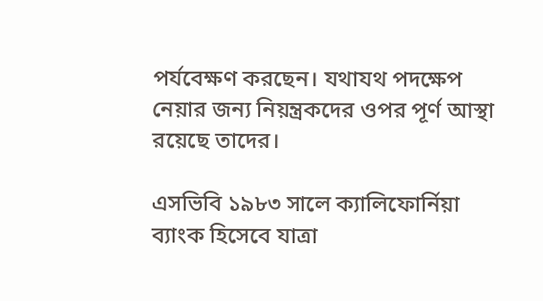পর্যবেক্ষণ করছেন। যথাযথ পদক্ষেপ নেয়ার জন্য নিয়ন্ত্রকদের ওপর পূর্ণ আস্থা রয়েছে তাদের।

এসভিবি ১৯৮৩ সালে ক্যালিফোর্নিয়া ব্যাংক হিসেবে যাত্রা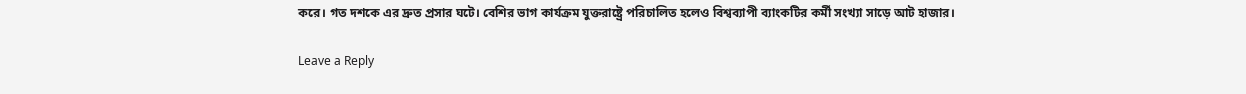করে। গত দশকে এর দ্রুত প্রসার ঘটে। বেশির ভাগ কার্যক্রম যুক্তরাষ্ট্রে পরিচালিত হলেও বিশ্বব্যাপী ব্যাংকটির কর্মী সংখ্যা সাড়ে আট হাজার।

Leave a Reply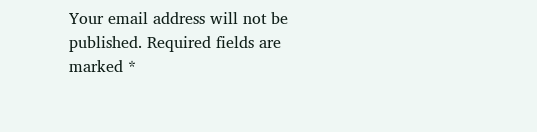Your email address will not be published. Required fields are marked *